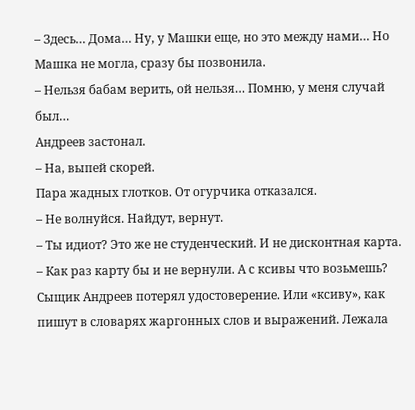– Здесь… Дома… Ну, у Машки еще, но это между нами… Но Машка не могла, сразу бы позвонила.
– Нельзя бабам верить, ой нельзя… Помню, у меня случай был…
Андреев застонал.
– На, выпей скорей.
Пара жадных глотков. От огурчика отказался.
– Не волнуйся. Найдут, вернут.
– Ты идиот? Это же не студенческий. И не дисконтная карта.
– Как раз карту бы и не вернули. А с ксивы что возьмешь?
Сыщик Андреев потерял удостоверение. Или «ксиву», как пишут в словарях жаргонных слов и выражений. Лежала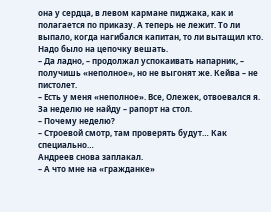она у сердца, в левом кармане пиджака, как и полагается по приказу. А теперь не лежит. То ли выпало, когда нагибался капитан, то ли вытащил кто. Надо было на цепочку вешать.
– Да ладно, – продолжал успокаивать напарник, – получишь «неполное», но не выгонят же. Кейва – не пистолет.
– Есть у меня «неполное». Все, Олежек, отвоевался я. За неделю не найду – рапорт на стол.
– Почему неделю?
– Строевой смотр, там проверять будут… Как специально…
Андреев снова заплакал.
– А что мне на «гражданке»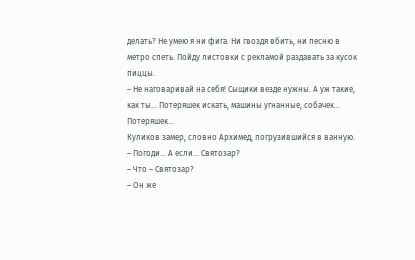делать? Не умею я ни фига. Ни гвоздя вбить, ни песню в метро спеть. Пойду листовки с рекламой раздавать за кусок пиццы.
– Не наговаривай на себя! Сыщики везде нужны. А уж такие, как ты… Потеряшек искать, машины угнанные, собачек… Потеряшек…
Куликов замер, словно Архимед, погрузившийся в ванную.
– Погоди… А если… Святозар?
– Что – Святозар?
– Он же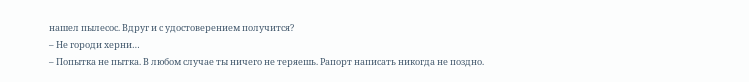нашел пылесос. Вдруг и с удостоверением получится?
– Не городи херни…
– Попытка не пытка. В любом случае ты ничего не теряешь. Рапорт написать никогда не поздно.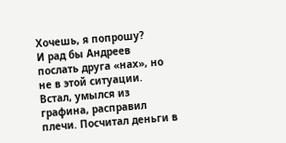Хочешь, я попрошу?
И рад бы Андреев послать друга «нах», но не в этой ситуации. Встал, умылся из графина, расправил плечи. Посчитал деньги в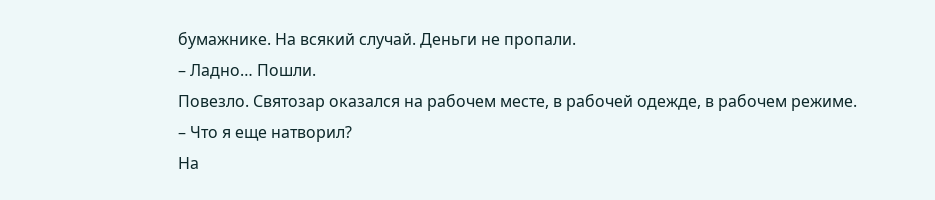бумажнике. На всякий случай. Деньги не пропали.
– Ладно… Пошли.
Повезло. Святозар оказался на рабочем месте, в рабочей одежде, в рабочем режиме.
– Что я еще натворил?
На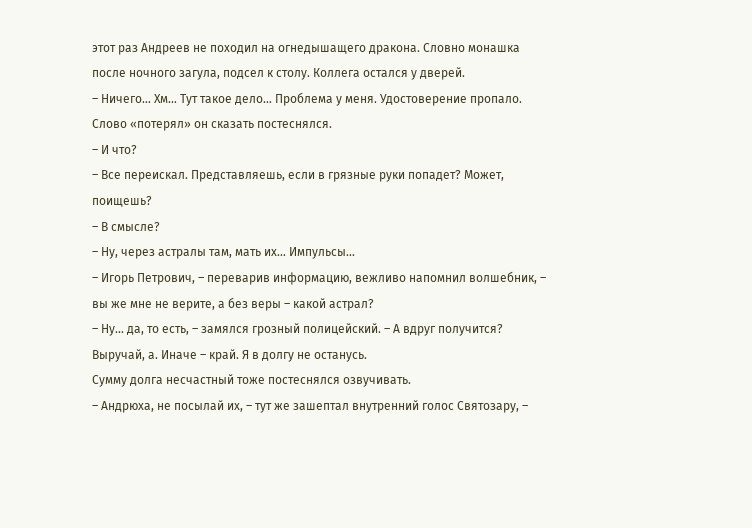этот раз Андреев не походил на огнедышащего дракона. Словно монашка после ночного загула, подсел к столу. Коллега остался у дверей.
– Ничего… Хм… Тут такое дело… Проблема у меня. Удостоверение пропало.
Слово «потерял» он сказать постеснялся.
– И что?
– Все переискал. Представляешь, если в грязные руки попадет? Может, поищешь?
– В смысле?
– Ну, через астралы там, мать их… Импульсы…
– Игорь Петрович, – переварив информацию, вежливо напомнил волшебник, – вы же мне не верите, а без веры – какой астрал?
– Ну… да, то есть, – замялся грозный полицейский. – А вдруг получится? Выручай, а. Иначе – край. Я в долгу не останусь.
Сумму долга несчастный тоже постеснялся озвучивать.
– Андрюха, не посылай их, – тут же зашептал внутренний голос Святозару, –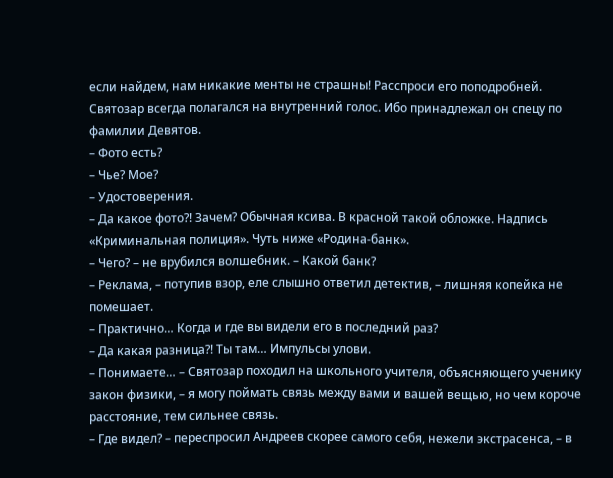если найдем, нам никакие менты не страшны! Расспроси его поподробней.
Святозар всегда полагался на внутренний голос. Ибо принадлежал он спецу по фамилии Девятов.
– Фото есть?
– Чье? Мое?
– Удостоверения.
– Да какое фото?! Зачем? Обычная ксива. В красной такой обложке. Надпись «Криминальная полиция». Чуть ниже «Родина-банк».
– Чего? – не врубился волшебник. – Какой банк?
– Реклама, – потупив взор, еле слышно ответил детектив, – лишняя копейка не помешает.
– Практично… Когда и где вы видели его в последний раз?
– Да какая разница?! Ты там… Импульсы улови.
– Понимаете… – Святозар походил на школьного учителя, объясняющего ученику закон физики, – я могу поймать связь между вами и вашей вещью, но чем короче расстояние, тем сильнее связь.
– Где видел? – переспросил Андреев скорее самого себя, нежели экстрасенса, – в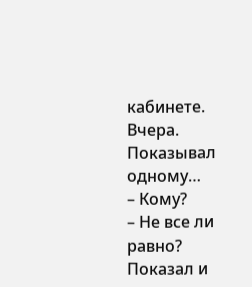кабинете. Вчера. Показывал одному…
– Кому?
– Не все ли равно? Показал и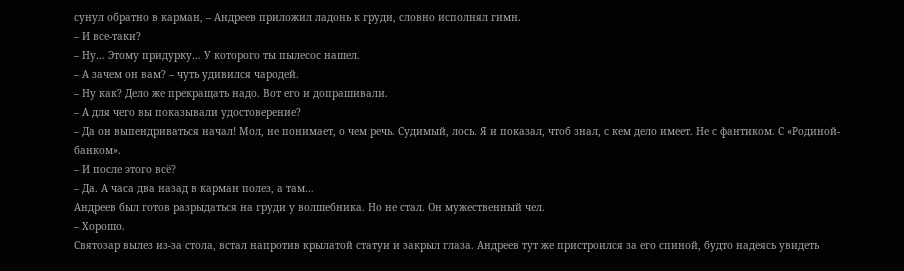сунул обратно в карман, – Андреев приложил ладонь к груди, словно исполнял гимн.
– И все-таки?
– Ну… Этому придурку… У которого ты пылесос нашел.
– А зачем он вам? – чуть удивился чародей.
– Ну как? Дело же прекращать надо. Вот его и допрашивали.
– А для чего вы показывали удостоверение?
– Да он выпендриваться начал! Мол, не понимает, о чем речь. Судимый, лось. Я и показал, чтоб знал, с кем дело имеет. Не с фантиком. С «Родиной-банком».
– И после этого всё?
– Да. А часа два назад в карман полез, а там…
Андреев был готов разрыдаться на груди у волшебника. Но не стал. Он мужественный чел.
– Хорошо.
Святозар вылез из-за стола, встал напротив крылатой статуи и закрыл глаза. Андреев тут же пристроился за его спиной, будто надеясь увидеть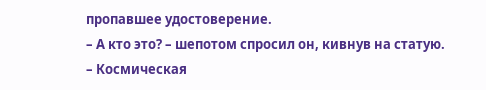пропавшее удостоверение.
– А кто это? – шепотом спросил он, кивнув на статую.
– Космическая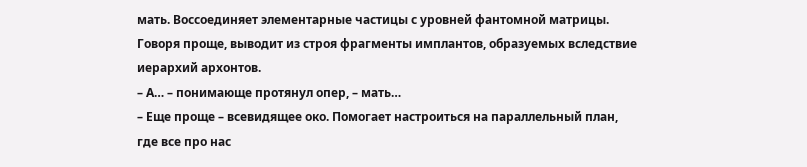мать. Воссоединяет элементарные частицы с уровней фантомной матрицы. Говоря проще, выводит из строя фрагменты имплантов, образуемых вследствие иерархий архонтов.
– А… – понимающе протянул опер, – мать…
– Еще проще – всевидящее око. Помогает настроиться на параллельный план, где все про нас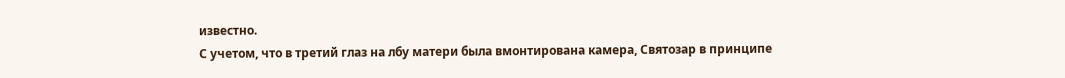известно.
С учетом, что в третий глаз на лбу матери была вмонтирована камера, Святозар в принципе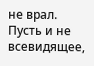не врал. Пусть и не всевидящее,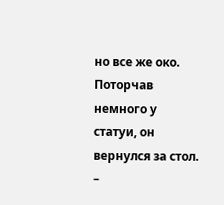но все же око.
Поторчав немного у статуи, он вернулся за стол.
–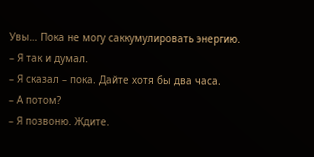Увы… Пока не могу саккумулировать энергию.
– Я так и думал.
– Я сказал – пока. Дайте хотя бы два часа.
– А потом?
– Я позвоню. Ждите.